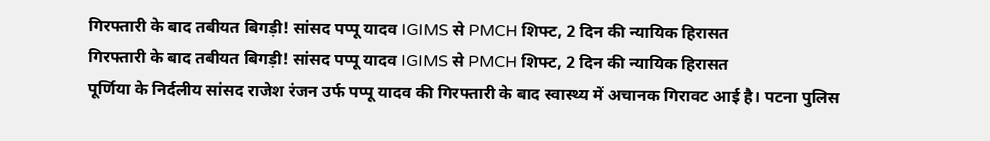गिरफ्तारी के बाद तबीयत बिगड़ी! सांसद पप्पू यादव IGIMS से PMCH शिफ्ट, 2 दिन की न्यायिक हिरासत
गिरफ्तारी के बाद तबीयत बिगड़ी! सांसद पप्पू यादव IGIMS से PMCH शिफ्ट, 2 दिन की न्यायिक हिरासत
पूर्णिया के निर्दलीय सांसद राजेश रंजन उर्फ पप्पू यादव की गिरफ्तारी के बाद स्वास्थ्य में अचानक गिरावट आई है। पटना पुलिस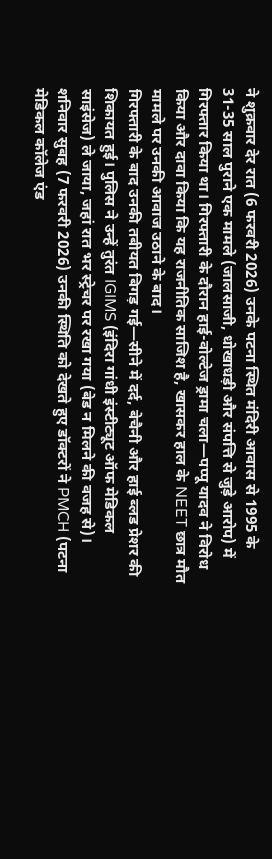ने शुक्रवार देर रात (6 फरवरी 2026) उनके पटना स्थित मंदिरी आवास से 1995 के 31-35 साल पुराने एक मामले (जालसाजी, धोखाधड़ी और संपत्ति से जुड़े आरोप) में गिरफ्तार किया था। गिरफ्तारी के दौरान हाई-वोल्टेज ड्रामा चला—पप्पू यादव ने विरोध किया और दावा किया कि यह राजनीतिक साजिश है, खासकर हाल के NEET छात्र मौत मामले पर उनकी आवाज उठाने के बाद।
गिरफ्तारी के बाद उनकी तबीयत बिगड़ गई—सीने में दर्द, बेचैनी और हाई ब्लड प्रेशर की शिकायत हुई। पुलिस ने उन्हें तुरंत IGIMS (इंदिरा गांधी इंस्टीट्यूट ऑफ मेडिकल साइंसेज) ले जाया, जहां रात भर स्ट्रेचर पर रखा गया (बेड न मिलने की वजह से)। शनिवार सुबह (7 फरवरी 2026) उनकी स्थिति को देखते हुए डॉक्टरों ने PMCH (पटना मेडिकल कॉलेज एंड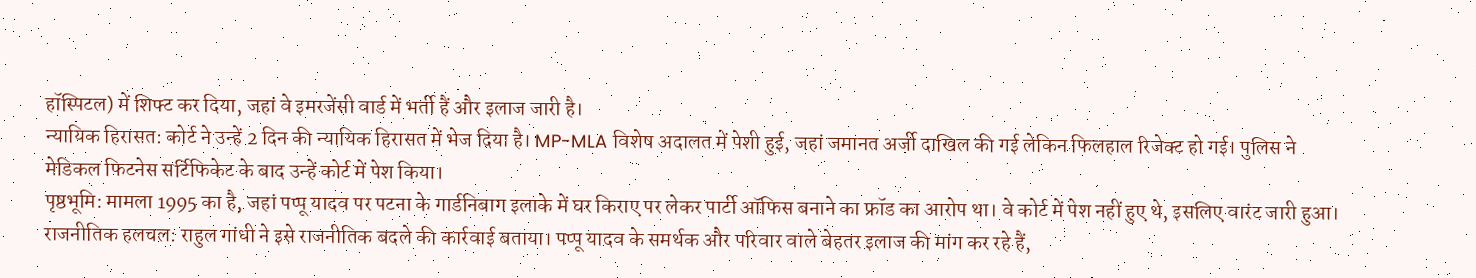हॉस्पिटल) में शिफ्ट कर दिया, जहां वे इमरजेंसी वार्ड में भर्ती हैं और इलाज जारी है।
न्यायिक हिरासत: कोर्ट ने उन्हें 2 दिन की न्यायिक हिरासत में भेज दिया है। MP-MLA विशेष अदालत में पेशी हुई, जहां जमानत अर्जी दाखिल की गई लेकिन फिलहाल रिजेक्ट हो गई। पुलिस ने मेडिकल फिटनेस सर्टिफिकेट के बाद उन्हें कोर्ट में पेश किया।
पृष्ठभूमि: मामला 1995 का है, जहां पप्पू यादव पर पटना के गार्डनिबाग इलाके में घर किराए पर लेकर पार्टी ऑफिस बनाने का फ्रॉड का आरोप था। वे कोर्ट में पेश नहीं हुए थे, इसलिए वारंट जारी हुआ।
राजनीतिक हलचल: राहुल गांधी ने इसे राजनीतिक बदले की कार्रवाई बताया। पप्पू यादव के समर्थक और परिवार वाले बेहतर इलाज की मांग कर रहे हैं,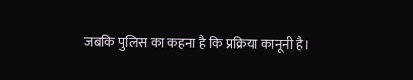जबकि पुलिस का कहना है कि प्रक्रिया कानूनी है।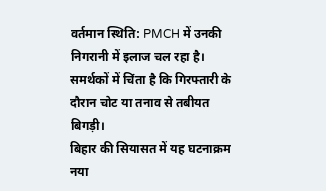वर्तमान स्थिति: PMCH में उनकी निगरानी में इलाज चल रहा है। समर्थकों में चिंता है कि गिरफ्तारी के दौरान चोट या तनाव से तबीयत बिगड़ी।
बिहार की सियासत में यह घटनाक्रम नया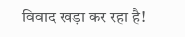विवाद खड़ा कर रहा है!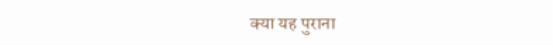क्या यह पुराना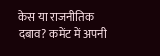केस या राजनीतिक दबाव? कमेंट में अपनी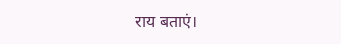राय बताएं।